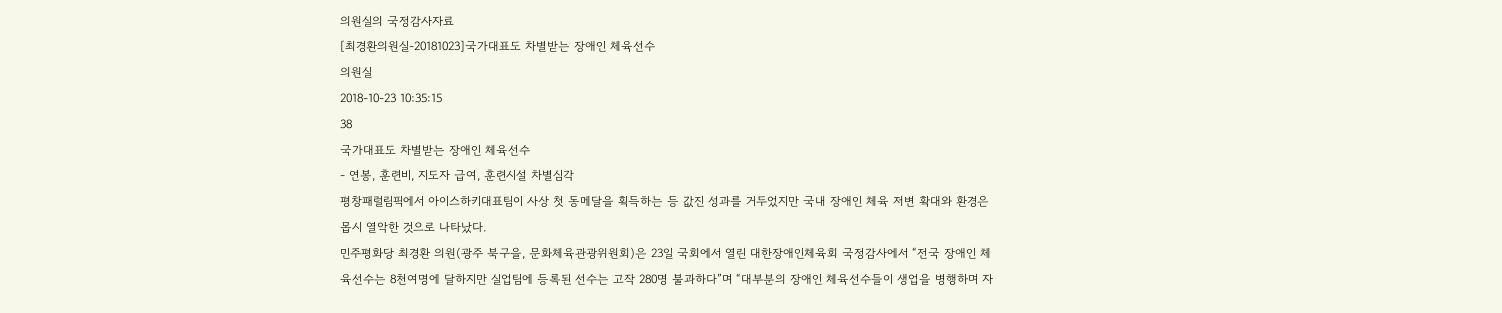의원실의 국정감사자료
[최경환의원실-20181023]국가대표도 차별받는 장애인 체육선수
의원실
2018-10-23 10:35:15
38
국가대표도 차별받는 장애인 체육선수
- 연봉, 훈련비, 지도자 급여, 훈련시설 차별심각
평창패럴림픽에서 아이스하키대표팀이 사상 첫 동메달을 획득하는 등 값진 성과를 거두었지만 국내 장애인 체육 저변 확대와 환경은 몹시 열악한 것으로 나타났다.
민주평화당 최경환 의원(광주 북구을, 문화체육관광위원회)은 23일 국회에서 열린 대한장애인체육회 국정감사에서 “전국 장애인 체육선수는 8천여명에 달하지만 실업팀에 등록된 선수는 고작 280명 불과하다”며 “대부분의 장애인 체육선수들이 생업을 병행하며 자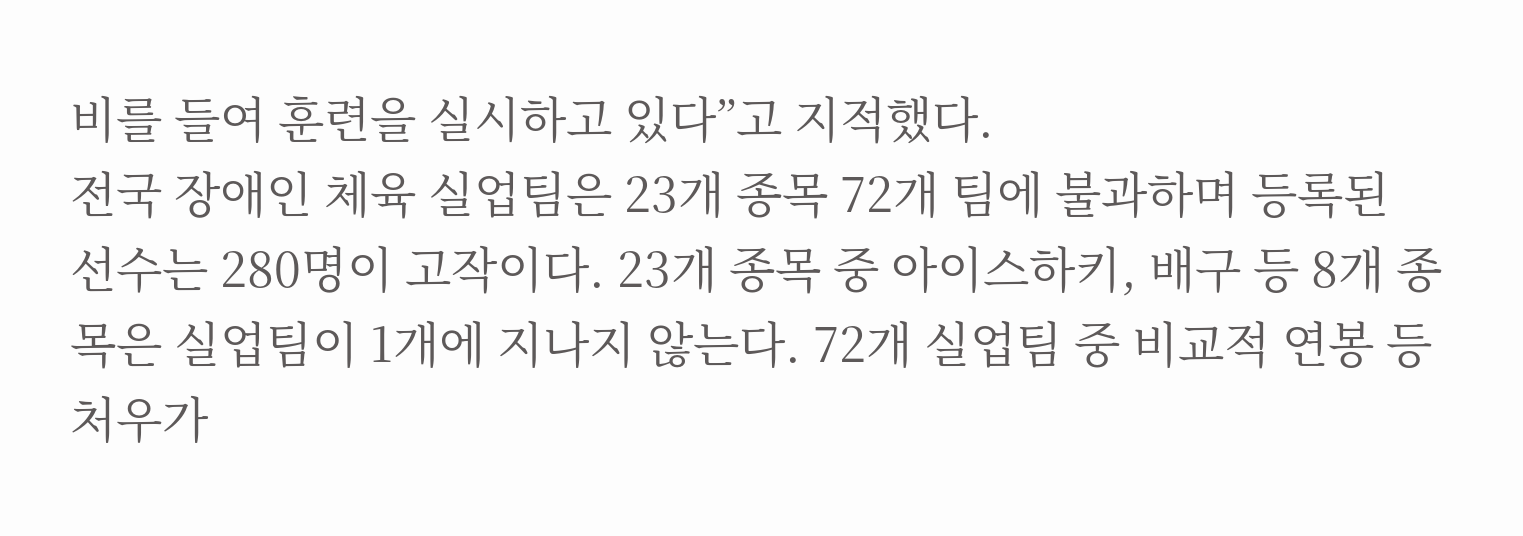비를 들여 훈련을 실시하고 있다”고 지적했다.
전국 장애인 체육 실업팀은 23개 종목 72개 팀에 불과하며 등록된 선수는 280명이 고작이다. 23개 종목 중 아이스하키, 배구 등 8개 종목은 실업팀이 1개에 지나지 않는다. 72개 실업팀 중 비교적 연봉 등 처우가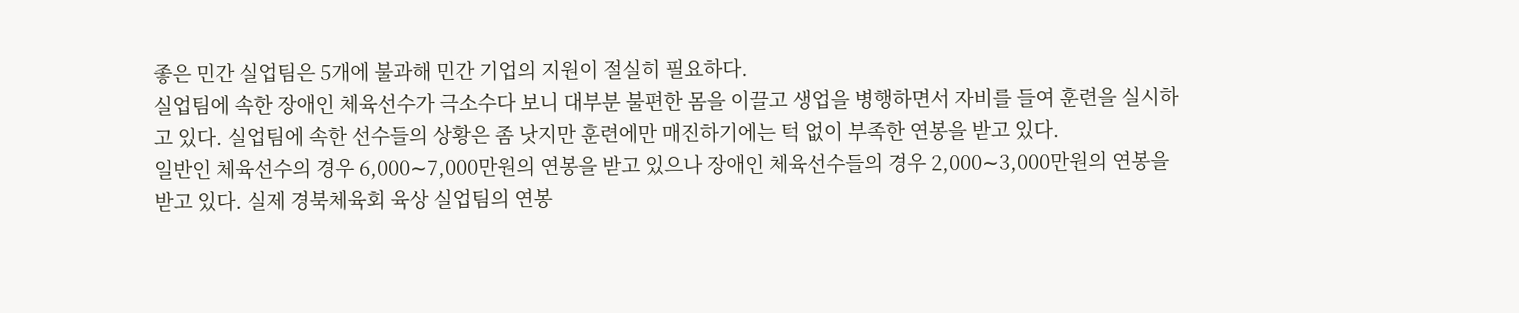좋은 민간 실업팀은 5개에 불과해 민간 기업의 지원이 절실히 필요하다.
실업팀에 속한 장애인 체육선수가 극소수다 보니 대부분 불편한 몸을 이끌고 생업을 병행하면서 자비를 들여 훈련을 실시하고 있다. 실업팀에 속한 선수들의 상황은 좀 낫지만 훈련에만 매진하기에는 턱 없이 부족한 연봉을 받고 있다.
일반인 체육선수의 경우 6,000∼7,000만원의 연봉을 받고 있으나 장애인 체육선수들의 경우 2,000∼3,000만원의 연봉을 받고 있다. 실제 경북체육회 육상 실업팀의 연봉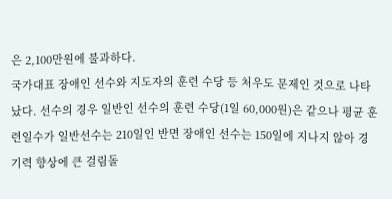은 2,100만원에 불과하다.
국가대표 장애인 선수와 지도자의 훈련 수당 등 처우도 문제인 것으로 나타났다. 선수의 경우 일반인 선수의 훈련 수당(1일 60,000원)은 같으나 평균 훈련일수가 일반선수는 210일인 반면 장애인 선수는 150일에 지나지 않아 경기력 향상에 큰 걸림돌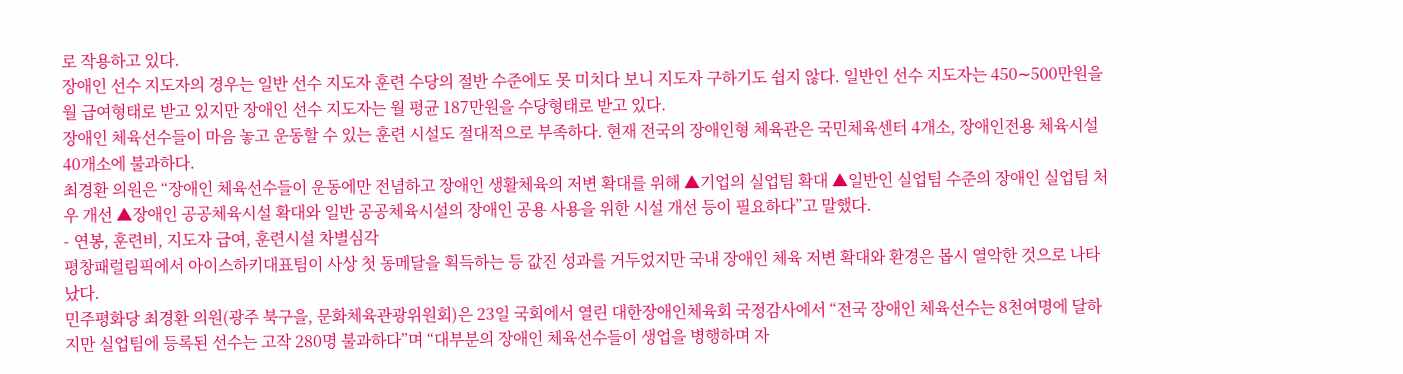로 작용하고 있다.
장애인 선수 지도자의 경우는 일반 선수 지도자 훈련 수당의 절반 수준에도 못 미치다 보니 지도자 구하기도 쉽지 않다. 일반인 선수 지도자는 450∼500만원을 월 급여형태로 받고 있지만 장애인 선수 지도자는 월 평균 187만원을 수당형태로 받고 있다.
장애인 체육선수들이 마음 놓고 운동할 수 있는 훈련 시설도 절대적으로 부족하다. 현재 전국의 장애인형 체육관은 국민체육센터 4개소, 장애인전용 체육시설40개소에 불과하다.
최경환 의원은 “장애인 체육선수들이 운동에만 전념하고 장애인 생활체육의 저변 확대를 위해 ▲기업의 실업팀 확대 ▲일반인 실업팀 수준의 장애인 실업팀 처우 개선 ▲장애인 공공체육시설 확대와 일반 공공체육시설의 장애인 공용 사용을 위한 시설 개선 등이 필요하다”고 말했다.
- 연봉, 훈련비, 지도자 급여, 훈련시설 차별심각
평창패럴림픽에서 아이스하키대표팀이 사상 첫 동메달을 획득하는 등 값진 성과를 거두었지만 국내 장애인 체육 저변 확대와 환경은 몹시 열악한 것으로 나타났다.
민주평화당 최경환 의원(광주 북구을, 문화체육관광위원회)은 23일 국회에서 열린 대한장애인체육회 국정감사에서 “전국 장애인 체육선수는 8천여명에 달하지만 실업팀에 등록된 선수는 고작 280명 불과하다”며 “대부분의 장애인 체육선수들이 생업을 병행하며 자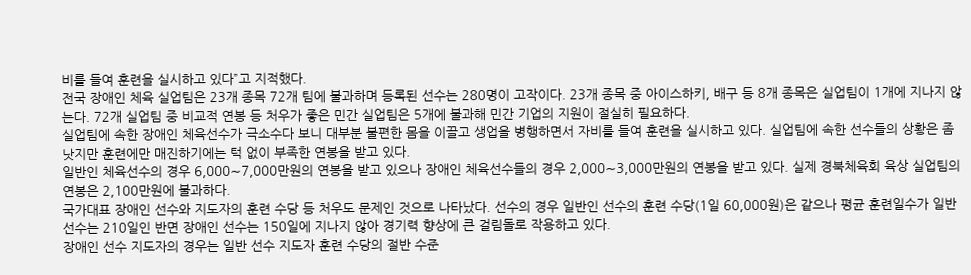비를 들여 훈련을 실시하고 있다”고 지적했다.
전국 장애인 체육 실업팀은 23개 종목 72개 팀에 불과하며 등록된 선수는 280명이 고작이다. 23개 종목 중 아이스하키, 배구 등 8개 종목은 실업팀이 1개에 지나지 않는다. 72개 실업팀 중 비교적 연봉 등 처우가 좋은 민간 실업팀은 5개에 불과해 민간 기업의 지원이 절실히 필요하다.
실업팀에 속한 장애인 체육선수가 극소수다 보니 대부분 불편한 몸을 이끌고 생업을 병행하면서 자비를 들여 훈련을 실시하고 있다. 실업팀에 속한 선수들의 상황은 좀 낫지만 훈련에만 매진하기에는 턱 없이 부족한 연봉을 받고 있다.
일반인 체육선수의 경우 6,000∼7,000만원의 연봉을 받고 있으나 장애인 체육선수들의 경우 2,000∼3,000만원의 연봉을 받고 있다. 실제 경북체육회 육상 실업팀의 연봉은 2,100만원에 불과하다.
국가대표 장애인 선수와 지도자의 훈련 수당 등 처우도 문제인 것으로 나타났다. 선수의 경우 일반인 선수의 훈련 수당(1일 60,000원)은 같으나 평균 훈련일수가 일반선수는 210일인 반면 장애인 선수는 150일에 지나지 않아 경기력 향상에 큰 걸림돌로 작용하고 있다.
장애인 선수 지도자의 경우는 일반 선수 지도자 훈련 수당의 절반 수준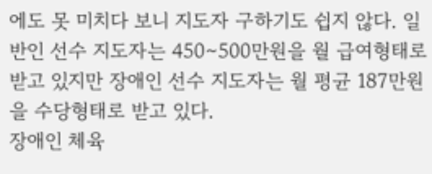에도 못 미치다 보니 지도자 구하기도 쉽지 않다. 일반인 선수 지도자는 450∼500만원을 월 급여형태로 받고 있지만 장애인 선수 지도자는 월 평균 187만원을 수당형태로 받고 있다.
장애인 체육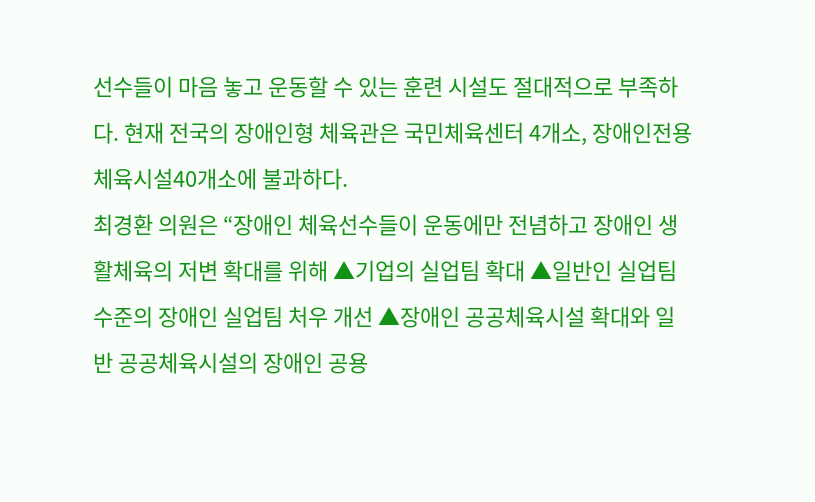선수들이 마음 놓고 운동할 수 있는 훈련 시설도 절대적으로 부족하다. 현재 전국의 장애인형 체육관은 국민체육센터 4개소, 장애인전용 체육시설40개소에 불과하다.
최경환 의원은 “장애인 체육선수들이 운동에만 전념하고 장애인 생활체육의 저변 확대를 위해 ▲기업의 실업팀 확대 ▲일반인 실업팀 수준의 장애인 실업팀 처우 개선 ▲장애인 공공체육시설 확대와 일반 공공체육시설의 장애인 공용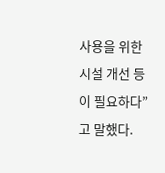사용을 위한 시설 개선 등이 필요하다”고 말했다.